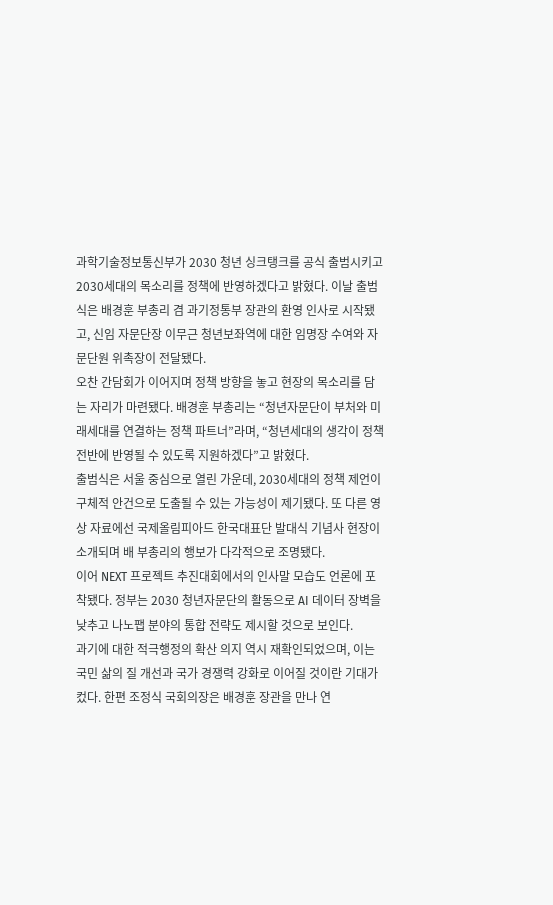과학기술정보통신부가 2030 청년 싱크탱크를 공식 출범시키고 2030세대의 목소리를 정책에 반영하겠다고 밝혔다. 이날 출범식은 배경훈 부총리 겸 과기정통부 장관의 환영 인사로 시작됐고, 신임 자문단장 이무근 청년보좌역에 대한 임명장 수여와 자문단원 위촉장이 전달됐다.
오찬 간담회가 이어지며 정책 방향을 놓고 현장의 목소리를 담는 자리가 마련됐다. 배경훈 부총리는 “청년자문단이 부처와 미래세대를 연결하는 정책 파트너”라며, “청년세대의 생각이 정책 전반에 반영될 수 있도록 지원하겠다”고 밝혔다.
출범식은 서울 중심으로 열린 가운데, 2030세대의 정책 제언이 구체적 안건으로 도출될 수 있는 가능성이 제기됐다. 또 다른 영상 자료에선 국제올림피아드 한국대표단 발대식 기념사 현장이 소개되며 배 부총리의 행보가 다각적으로 조명됐다.
이어 NEXT 프로젝트 추진대회에서의 인사말 모습도 언론에 포착됐다. 정부는 2030 청년자문단의 활동으로 AI 데이터 장벽을 낮추고 나노팹 분야의 통합 전략도 제시할 것으로 보인다.
과기에 대한 적극행정의 확산 의지 역시 재확인되었으며, 이는 국민 삶의 질 개선과 국가 경쟁력 강화로 이어질 것이란 기대가 컸다. 한편 조정식 국회의장은 배경훈 장관을 만나 연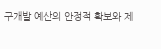구개발 예산의 안정적 확보와 제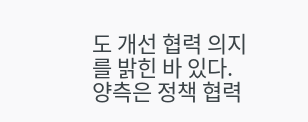도 개선 협력 의지를 밝힌 바 있다.
양측은 정책 협력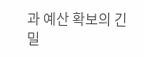과 예산 확보의 긴밀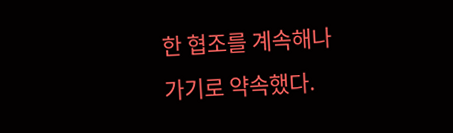한 협조를 계속해나가기로 약속했다.